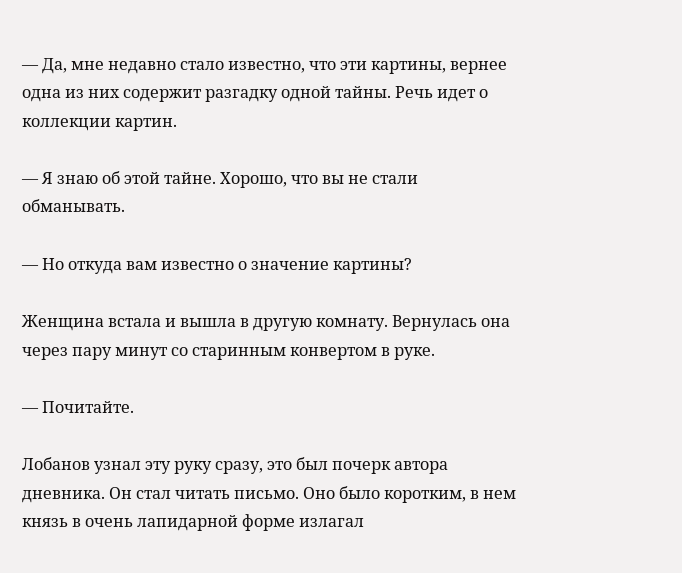— Да, мне недавно стало известно, что эти картины, вернее одна из них содержит разгадку одной тайны. Речь идет о коллекции картин.

— Я знаю об этой тайне. Хорошо, что вы не стали обманывать.

— Но откуда вам известно о значение картины?

Женщина встала и вышла в другую комнату. Вернулась она через пару минут со старинным конвертом в руке.

— Почитайте.

Лобанов узнал эту руку сразу, это был почерк автора дневника. Он стал читать письмо. Оно было коротким, в нем князь в очень лапидарной форме излагал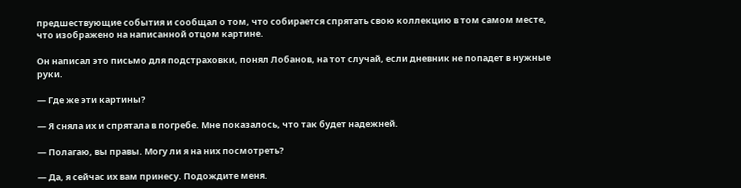предшествующие события и сообщал о том, что собирается спрятать свою коллекцию в том самом месте, что изображено на написанной отцом картине.

Он написал это письмо для подстраховки, понял Лобанов, на тот случай, если дневник не попадет в нужные руки.

— Где же эти картины?

— Я сняла их и спрятала в погребе. Мне показалось, что так будет надежней.

— Полагаю, вы правы. Могу ли я на них посмотреть?

— Да, я сейчас их вам принесу. Подождите меня.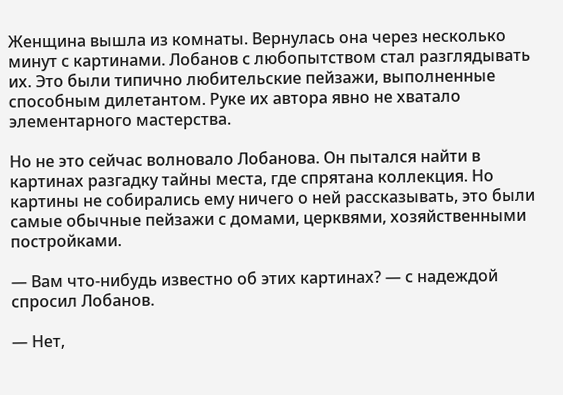Женщина вышла из комнаты. Вернулась она через несколько минут с картинами. Лобанов с любопытством стал разглядывать их. Это были типично любительские пейзажи, выполненные способным дилетантом. Руке их автора явно не хватало элементарного мастерства.

Но не это сейчас волновало Лобанова. Он пытался найти в картинах разгадку тайны места, где спрятана коллекция. Но картины не собирались ему ничего о ней рассказывать, это были самые обычные пейзажи с домами, церквями, хозяйственными постройками.

— Вам что-нибудь известно об этих картинах? — с надеждой спросил Лобанов.

— Нет,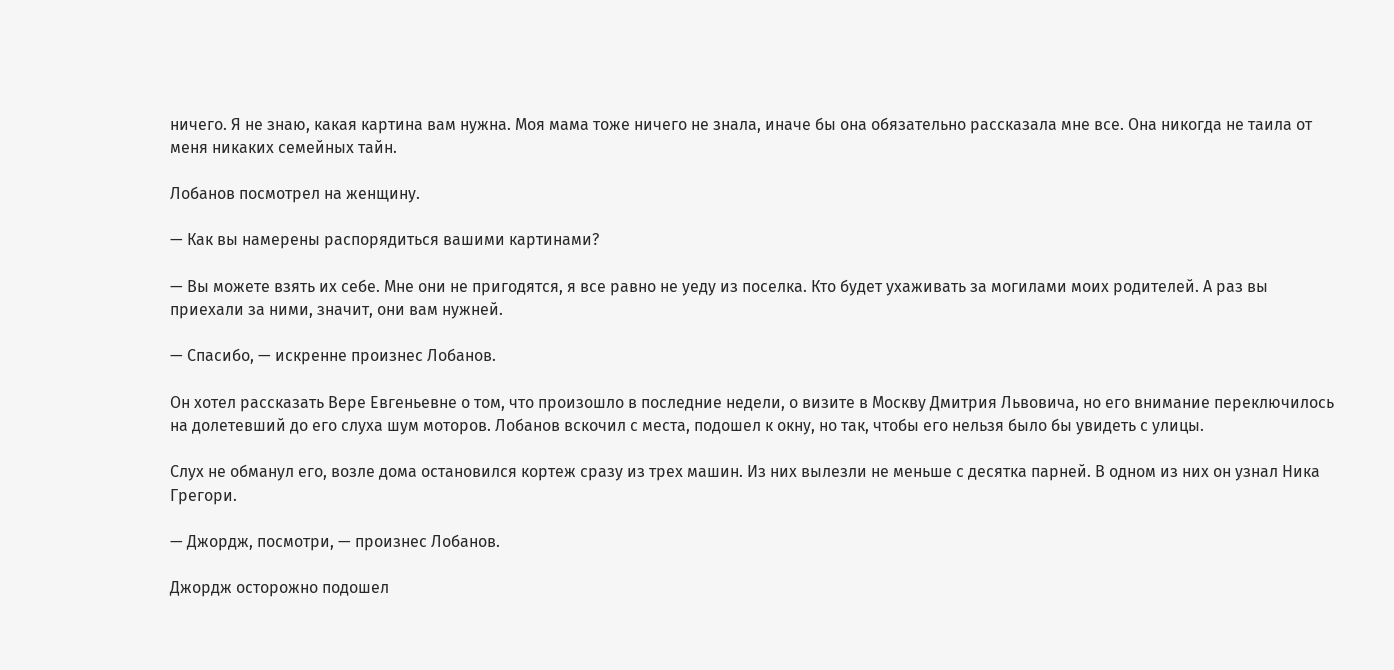ничего. Я не знаю, какая картина вам нужна. Моя мама тоже ничего не знала, иначе бы она обязательно рассказала мне все. Она никогда не таила от меня никаких семейных тайн.

Лобанов посмотрел на женщину.

— Как вы намерены распорядиться вашими картинами?

— Вы можете взять их себе. Мне они не пригодятся, я все равно не уеду из поселка. Кто будет ухаживать за могилами моих родителей. А раз вы приехали за ними, значит, они вам нужней.

— Спасибо, — искренне произнес Лобанов.

Он хотел рассказать Вере Евгеньевне о том, что произошло в последние недели, о визите в Москву Дмитрия Львовича, но его внимание переключилось на долетевший до его слуха шум моторов. Лобанов вскочил с места, подошел к окну, но так, чтобы его нельзя было бы увидеть с улицы.

Слух не обманул его, возле дома остановился кортеж сразу из трех машин. Из них вылезли не меньше с десятка парней. В одном из них он узнал Ника Грегори.

— Джордж, посмотри, — произнес Лобанов.

Джордж осторожно подошел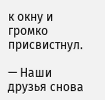к окну и громко присвистнул.

— Наши друзья снова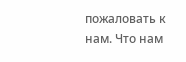пожаловать к нам. Что нам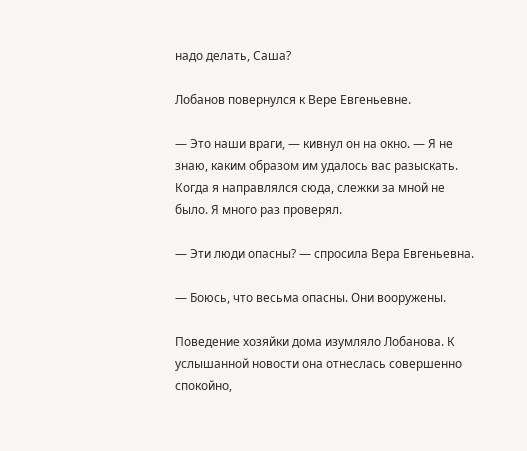надо делать, Саша?

Лобанов повернулся к Вере Евгеньевне.

— Это наши враги, — кивнул он на окно. — Я не знаю, каким образом им удалось вас разыскать. Когда я направлялся сюда, слежки за мной не было. Я много раз проверял.

— Эти люди опасны? — спросила Вера Евгеньевна.

— Боюсь, что весьма опасны. Они вооружены.

Поведение хозяйки дома изумляло Лобанова. К услышанной новости она отнеслась совершенно спокойно,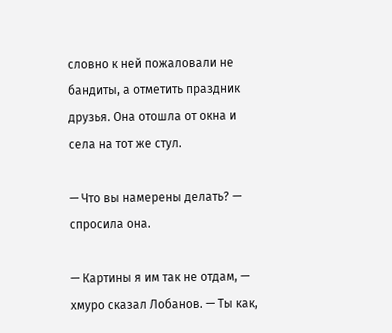словно к ней пожаловали не бандиты, а отметить праздник друзья. Она отошла от окна и села на тот же стул.

— Что вы намерены делать? — спросила она.

— Картины я им так не отдам, — хмуро сказал Лобанов. — Ты как,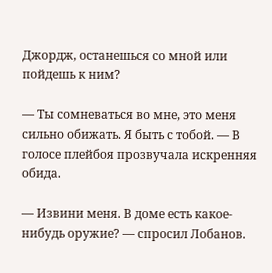Джордж, останешься со мной или пойдешь к ним?

— Ты сомневаться во мне, это меня сильно обижать. Я быть с тобой. — В голосе плейбоя прозвучала искренняя обида.

— Извини меня. В доме есть какое-нибудь оружие? — спросил Лобанов.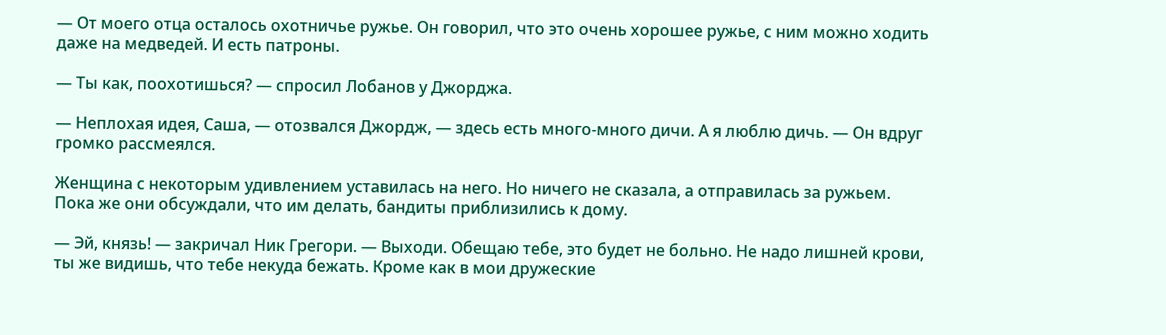— От моего отца осталось охотничье ружье. Он говорил, что это очень хорошее ружье, с ним можно ходить даже на медведей. И есть патроны.

— Ты как, поохотишься? — спросил Лобанов у Джорджа.

— Неплохая идея, Саша, — отозвался Джордж, — здесь есть много-много дичи. А я люблю дичь. — Он вдруг громко рассмеялся.

Женщина с некоторым удивлением уставилась на него. Но ничего не сказала, а отправилась за ружьем. Пока же они обсуждали, что им делать, бандиты приблизились к дому.

— Эй, князь! — закричал Ник Грегори. — Выходи. Обещаю тебе, это будет не больно. Не надо лишней крови, ты же видишь, что тебе некуда бежать. Кроме как в мои дружеские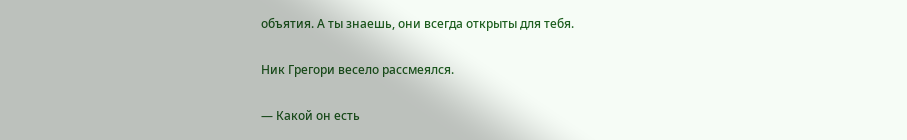объятия. А ты знаешь, они всегда открыты для тебя.

Ник Грегори весело рассмеялся.

— Какой он есть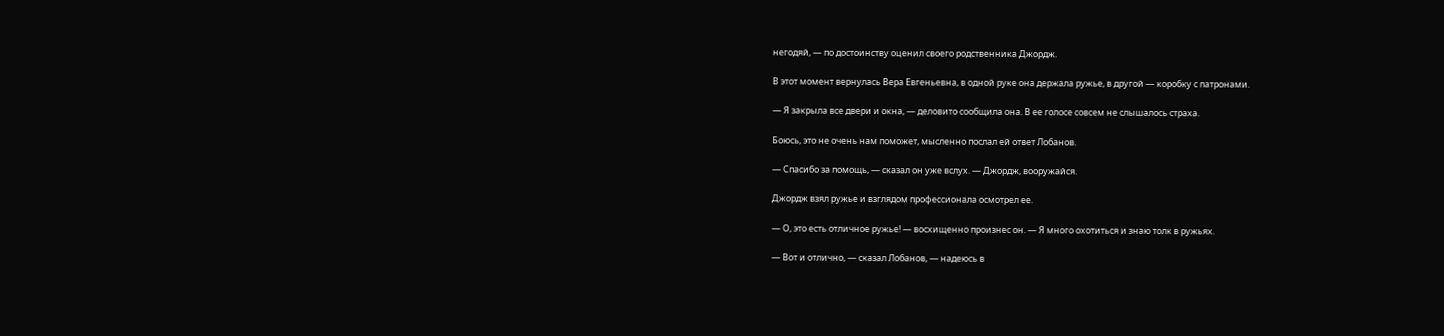негодяй, — по достоинству оценил своего родственника Джордж.

В этот момент вернулась Вера Евгеньевна, в одной руке она держала ружье, в другой — коробку с патронами.

— Я закрыла все двери и окна, — деловито сообщила она. В ее голосе совсем не слышалось страха.

Боюсь, это не очень нам поможет, мысленно послал ей ответ Лобанов.

— Спасибо за помощь, — сказал он уже вслух. — Джордж, вооружайся.

Джордж взял ружье и взглядом профессионала осмотрел ее.

— О, это есть отличное ружье! — восхищенно произнес он. — Я много охотиться и знаю толк в ружьях.

— Вот и отлично, — сказал Лобанов, — надеюсь в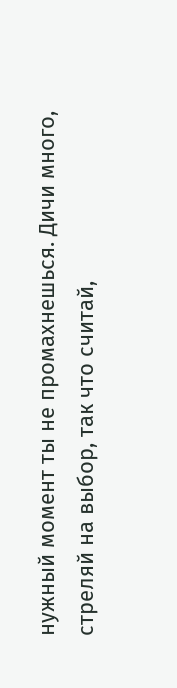нужный момент ты не промахнешься. Дичи много, стреляй на выбор, так что считай,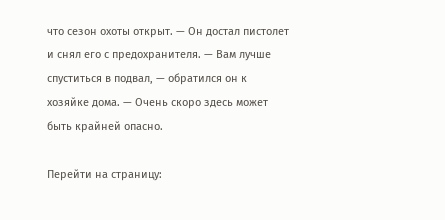что сезон охоты открыт. — Он достал пистолет и снял его с предохранителя. — Вам лучше спуститься в подвал, — обратился он к хозяйке дома. — Очень скоро здесь может быть крайней опасно.

Перейти на страницу: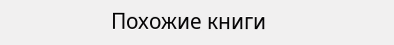Похожие книги